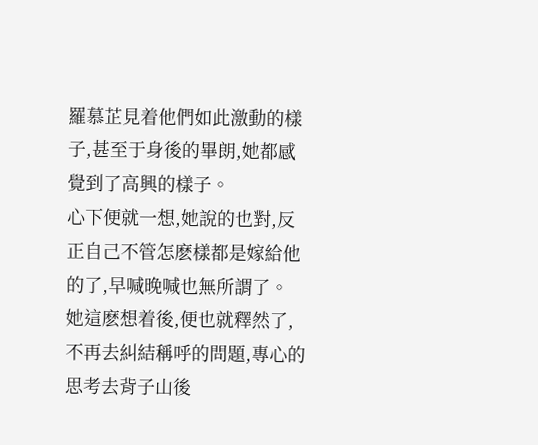羅慕芷見着他們如此激動的樣子,甚至于身後的畢朗,她都感覺到了高興的樣子。
心下便就一想,她說的也對,反正自己不管怎麽樣都是嫁給他的了,早喊晚喊也無所謂了。
她這麽想着後,便也就釋然了,不再去糾結稱呼的問題,專心的思考去背子山後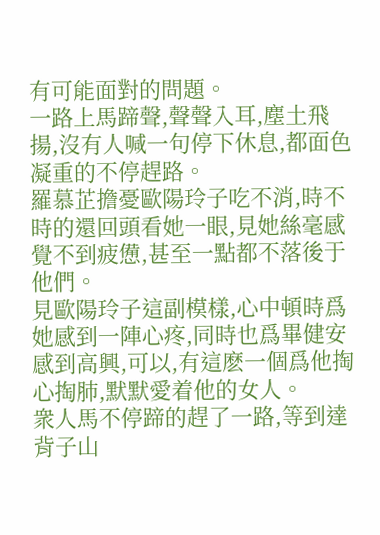有可能面對的問題。
一路上馬蹄聲,聲聲入耳,塵土飛揚,沒有人喊一句停下休息,都面色凝重的不停趕路。
羅慕芷擔憂歐陽玲子吃不消,時不時的還回頭看她一眼,見她絲毫感覺不到疲憊,甚至一點都不落後于他們。
見歐陽玲子這副模樣,心中頓時爲她感到一陣心疼,同時也爲畢健安感到高興,可以,有這麽一個爲他掏心掏肺,默默愛着他的女人。
衆人馬不停蹄的趕了一路,等到達背子山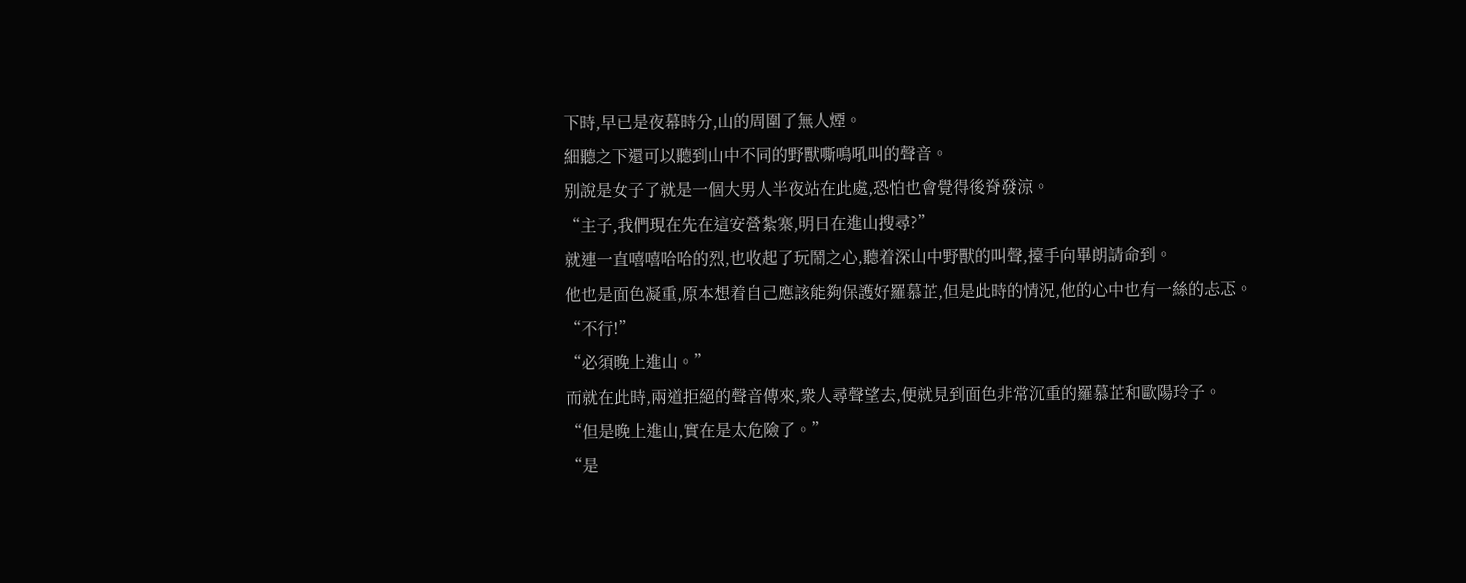下時,早已是夜幕時分,山的周圍了無人煙。
細聽之下還可以聽到山中不同的野獸嘶鳴吼叫的聲音。
别說是女子了就是一個大男人半夜站在此處,恐怕也會覺得後脊發涼。
“主子,我們現在先在這安營紮寨,明日在進山搜尋?”
就連一直嘻嘻哈哈的烈,也收起了玩鬧之心,聽着深山中野獸的叫聲,擡手向畢朗請命到。
他也是面色凝重,原本想着自己應該能夠保護好羅慕芷,但是此時的情況,他的心中也有一絲的忐忑。
“不行!”
“必須晚上進山。”
而就在此時,兩道拒絕的聲音傳來,衆人尋聲望去,便就見到面色非常沉重的羅慕芷和歐陽玲子。
“但是晚上進山,實在是太危險了。”
“是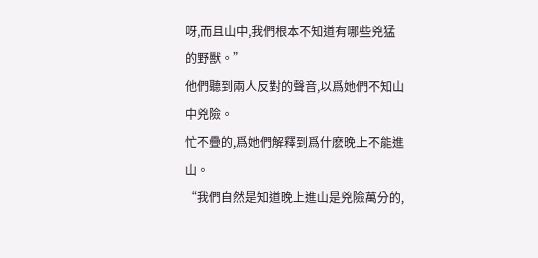呀,而且山中,我們根本不知道有哪些兇猛的野獸。”
他們聽到兩人反對的聲音,以爲她們不知山中兇險。
忙不疊的,爲她們解釋到爲什麽晚上不能進山。
“我們自然是知道晚上進山是兇險萬分的,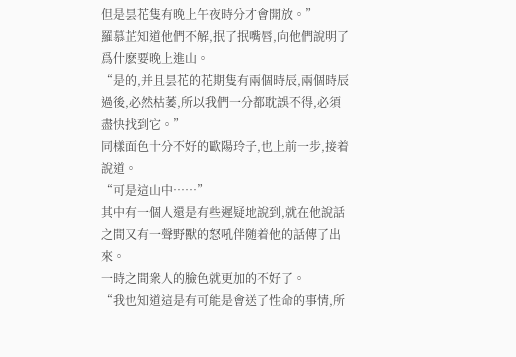但是昙花隻有晚上午夜時分才會開放。”
羅慕芷知道他們不解,抿了抿嘴唇,向他們說明了爲什麽要晚上進山。
“是的,并且昙花的花期隻有兩個時辰,兩個時辰過後,必然枯萎,所以我們一分都耽誤不得,必須盡快找到它。”
同樣面色十分不好的歐陽玲子,也上前一步,接着說道。
“可是這山中……”
其中有一個人還是有些遲疑地說到,就在他說話之間又有一聲野獸的怒吼伴随着他的話傳了出來。
一時之間衆人的臉色就更加的不好了。
“我也知道這是有可能是會送了性命的事情,所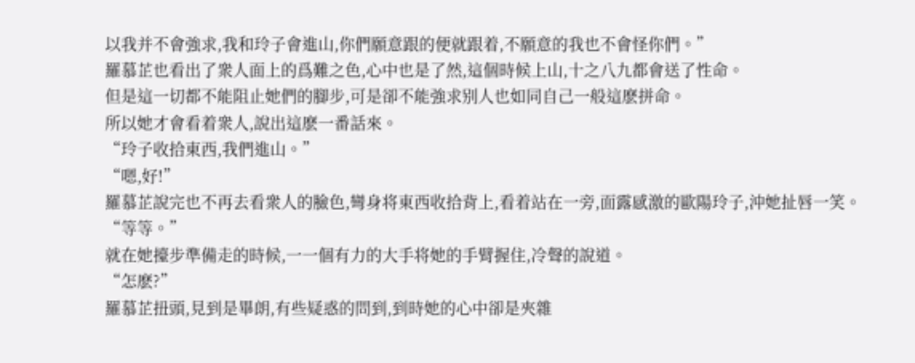以我并不會強求,我和玲子會進山,你們願意跟的便就跟着,不願意的我也不會怪你們。”
羅慕芷也看出了衆人面上的爲難之色,心中也是了然,這個時候上山,十之八九都會送了性命。
但是這一切都不能阻止她們的腳步,可是卻不能強求别人也如同自己一般這麽拼命。
所以她才會看着衆人,說出這麽一番話來。
“玲子收拾東西,我們進山。”
“嗯,好!”
羅慕芷說完也不再去看衆人的臉色,彎身将東西收拾背上,看着站在一旁,面露感激的歐陽玲子,沖她扯唇一笑。
“等等。”
就在她擡步準備走的時候,一一個有力的大手将她的手臂握住,冷聲的說道。
“怎麽?”
羅慕芷扭頭,見到是畢朗,有些疑惑的問到,到時她的心中卻是夾雜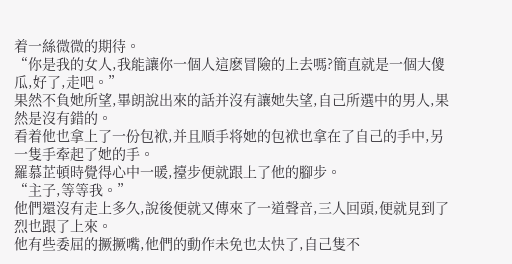着一絲微微的期待。
“你是我的女人,我能讓你一個人這麽冒險的上去嗎?簡直就是一個大傻瓜,好了,走吧。”
果然不負她所望,畢朗說出來的話并沒有讓她失望,自己所選中的男人,果然是沒有錯的。
看着他也拿上了一份包袱,并且順手将她的包袱也拿在了自己的手中,另一隻手牽起了她的手。
羅慕芷頓時覺得心中一暖,擡步便就跟上了他的腳步。
“主子,等等我。”
他們還沒有走上多久,說後便就又傳來了一道聲音,三人回頭,便就見到了烈也跟了上來。
他有些委屈的撅撅嘴,他們的動作未免也太快了,自己隻不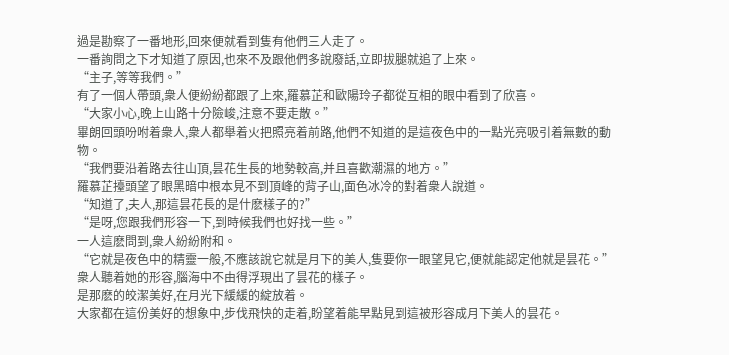過是勘察了一番地形,回來便就看到隻有他們三人走了。
一番詢問之下才知道了原因,也來不及跟他們多說廢話,立即拔腿就追了上來。
“主子,等等我們。”
有了一個人帶頭,衆人便紛紛都跟了上來,羅慕芷和歐陽玲子都從互相的眼中看到了欣喜。
“大家小心,晚上山路十分險峻,注意不要走散。”
畢朗回頭吩咐着衆人,衆人都舉着火把照亮着前路,他們不知道的是這夜色中的一點光亮吸引着無數的動物。
“我們要沿着路去往山頂,昙花生長的地勢較高,并且喜歡潮濕的地方。”
羅慕芷擡頭望了眼黑暗中根本見不到頂峰的背子山,面色冰冷的對着衆人說道。
“知道了,夫人,那這昙花長的是什麽樣子的?”
“是呀,您跟我們形容一下,到時候我們也好找一些。”
一人這麽問到,衆人紛紛附和。
“它就是夜色中的精靈一般,不應該說它就是月下的美人,隻要你一眼望見它,便就能認定他就是昙花。”
衆人聽着她的形容,腦海中不由得浮現出了昙花的樣子。
是那麽的皎潔美好,在月光下緩緩的綻放着。
大家都在這份美好的想象中,步伐飛快的走着,盼望着能早點見到這被形容成月下美人的昙花。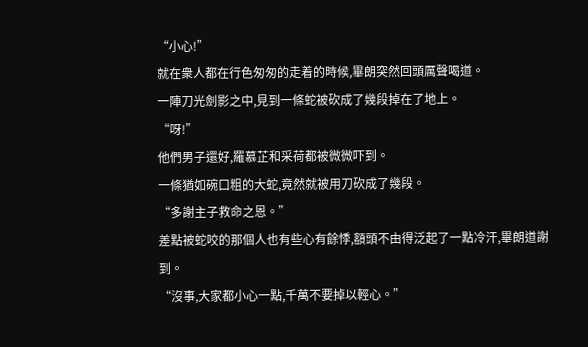“小心!”
就在衆人都在行色匆匆的走着的時候,畢朗突然回頭厲聲喝道。
一陣刀光劍影之中,見到一條蛇被砍成了幾段掉在了地上。
“呀!”
他們男子還好,羅慕芷和采荷都被微微吓到。
一條猶如碗口粗的大蛇,竟然就被用刀砍成了幾段。
“多謝主子救命之恩。”
差點被蛇咬的那個人也有些心有餘悸,額頭不由得泛起了一點冷汗,畢朗道謝到。
“沒事,大家都小心一點,千萬不要掉以輕心。”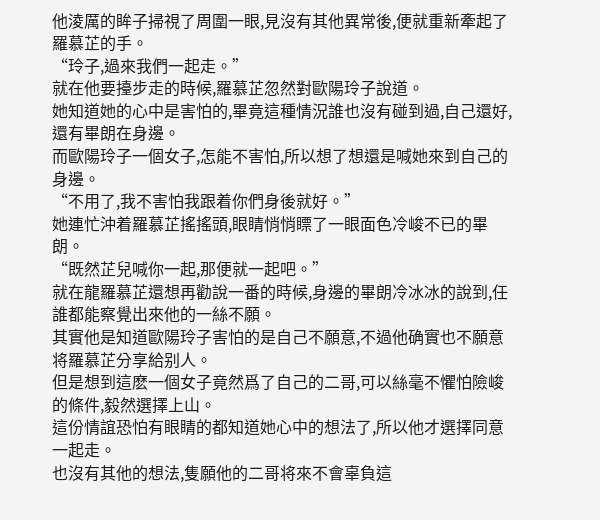他淩厲的眸子掃視了周圍一眼,見沒有其他異常後,便就重新牽起了羅慕芷的手。
“玲子,過來我們一起走。”
就在他要擡步走的時候,羅慕芷忽然對歐陽玲子說道。
她知道她的心中是害怕的,畢竟這種情況誰也沒有碰到過,自己還好,還有畢朗在身邊。
而歐陽玲子一個女子,怎能不害怕,所以想了想還是喊她來到自己的身邊。
“不用了,我不害怕我跟着你們身後就好。”
她連忙沖着羅慕芷搖搖頭,眼睛悄悄瞟了一眼面色冷峻不已的畢朗。
“既然芷兒喊你一起,那便就一起吧。”
就在龍羅慕芷還想再勸說一番的時候,身邊的畢朗冷冰冰的說到,任誰都能察覺出來他的一絲不願。
其實他是知道歐陽玲子害怕的是自己不願意,不過他确實也不願意将羅慕芷分享給别人。
但是想到這麽一個女子竟然爲了自己的二哥,可以絲毫不懼怕險峻的條件,毅然選擇上山。
這份情誼恐怕有眼睛的都知道她心中的想法了,所以他才選擇同意一起走。
也沒有其他的想法,隻願他的二哥将來不會辜負這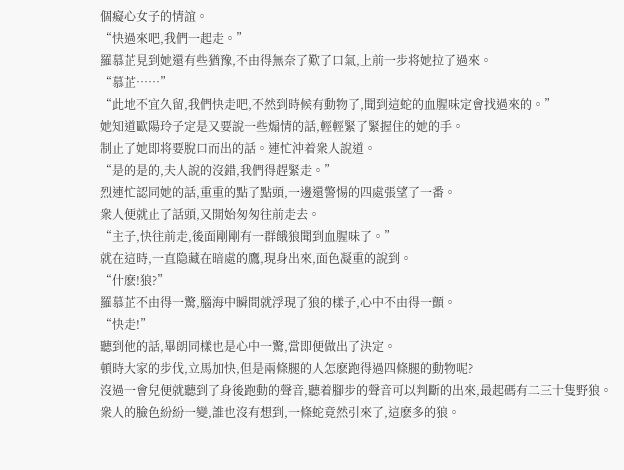個癡心女子的情誼。
“快過來吧,我們一起走。”
羅慕芷見到她還有些猶豫,不由得無奈了歎了口氣,上前一步将她拉了過來。
“慕芷……”
“此地不宜久留,我們快走吧,不然到時候有動物了,聞到這蛇的血腥味定會找過來的。”
她知道歐陽玲子定是又要說一些煽情的話,輕輕緊了緊握住的她的手。
制止了她即将要脫口而出的話。連忙沖着衆人說道。
“是的是的,夫人說的沒錯,我們得趕緊走。”
烈連忙認同她的話,重重的點了點頭,一邊還警惕的四處張望了一番。
衆人便就止了話頭,又開始匆匆往前走去。
“主子,快往前走,後面剛剛有一群餓狼聞到血腥味了。”
就在這時,一直隐藏在暗處的鷹,現身出來,面色凝重的說到。
“什麽!狼?”
羅慕芷不由得一驚,腦海中瞬間就浮現了狼的樣子,心中不由得一顫。
“快走!”
聽到他的話,畢朗同樣也是心中一驚,當即便做出了決定。
頓時大家的步伐,立馬加快,但是兩條腿的人怎麽跑得過四條腿的動物呢?
沒過一會兒便就聽到了身後跑動的聲音,聽着腳步的聲音可以判斷的出來,最起碼有二三十隻野狼。
衆人的臉色紛紛一變,誰也沒有想到,一條蛇竟然引來了,這麽多的狼。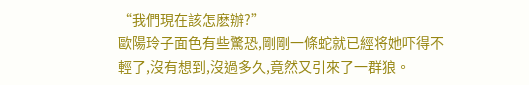“我們現在該怎麽辦?”
歐陽玲子面色有些驚恐,剛剛一條蛇就已經将她吓得不輕了,沒有想到,沒過多久,竟然又引來了一群狼。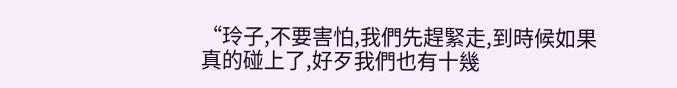“玲子,不要害怕,我們先趕緊走,到時候如果真的碰上了,好歹我們也有十幾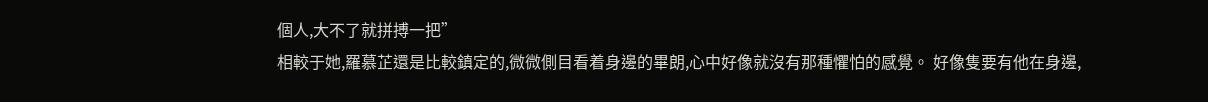個人,大不了就拼搏一把”
相較于她,羅慕芷還是比較鎮定的,微微側目看着身邊的畢朗,心中好像就沒有那種懼怕的感覺。 好像隻要有他在身邊,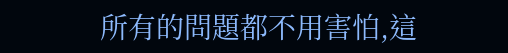所有的問題都不用害怕,這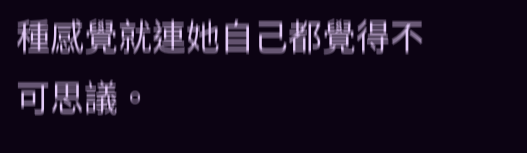種感覺就連她自己都覺得不可思議。